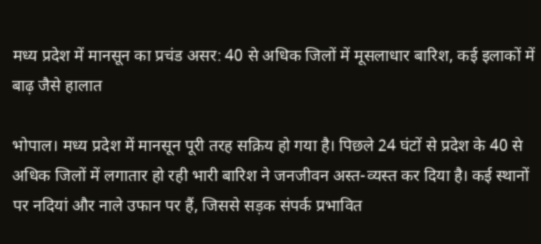मध्य प्रदेश में मानसून का प्रचंड असर: 40 से अधिक जिलों में मूसलाधार बारिश, कई इलाकों में बाढ़ जैसे हालात

भोपाल। मध्य प्रदेश में मानसून पूरी तरह सक्रिय हो गया है। पिछले 24 घंटों से प्रदेश के 40 से अधिक जिलों में लगातार हो रही भारी बारिश ने जनजीवन अस्त-व्यस्त कर दिया है। कई स्थानों पर नदियां और नाले उफान पर हैं, जिससे सड़क संपर्क प्रभावित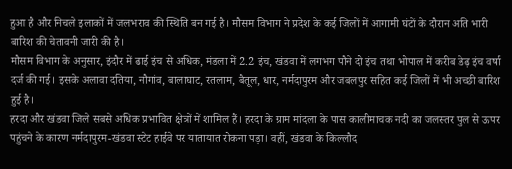हुआ है और निचले इलाकों में जलभराव की स्थिति बन गई है। मौसम विभाग ने प्रदेश के कई जिलों में आगामी घंटों के दौरान अति भारी बारिश की चेतावनी जारी की है।
मौसम विभाग के अनुसार, इंदौर में ढाई इंच से अधिक, मंडला में 2.2 इंच, खंडवा में लगभग पौने दो इंच तथा भोपाल में करीब डेढ़ इंच वर्षा दर्ज की गई। इसके अलावा दतिया, नौगांव, बालाघाट, रतलाम, बैतूल, धार, नर्मदापुरम और जबलपुर सहित कई जिलों में भी अच्छी बारिश हुई है।
हरदा और खंडवा जिले सबसे अधिक प्रभावित क्षेत्रों में शामिल हैं। हरदा के ग्राम मांदला के पास कालीमाचक नदी का जलस्तर पुल से ऊपर पहुंचने के कारण नर्मदापुरम-खंडवा स्टेट हाईवे पर यातायात रोकना पड़ा। वहीं, खंडवा के किल्लौद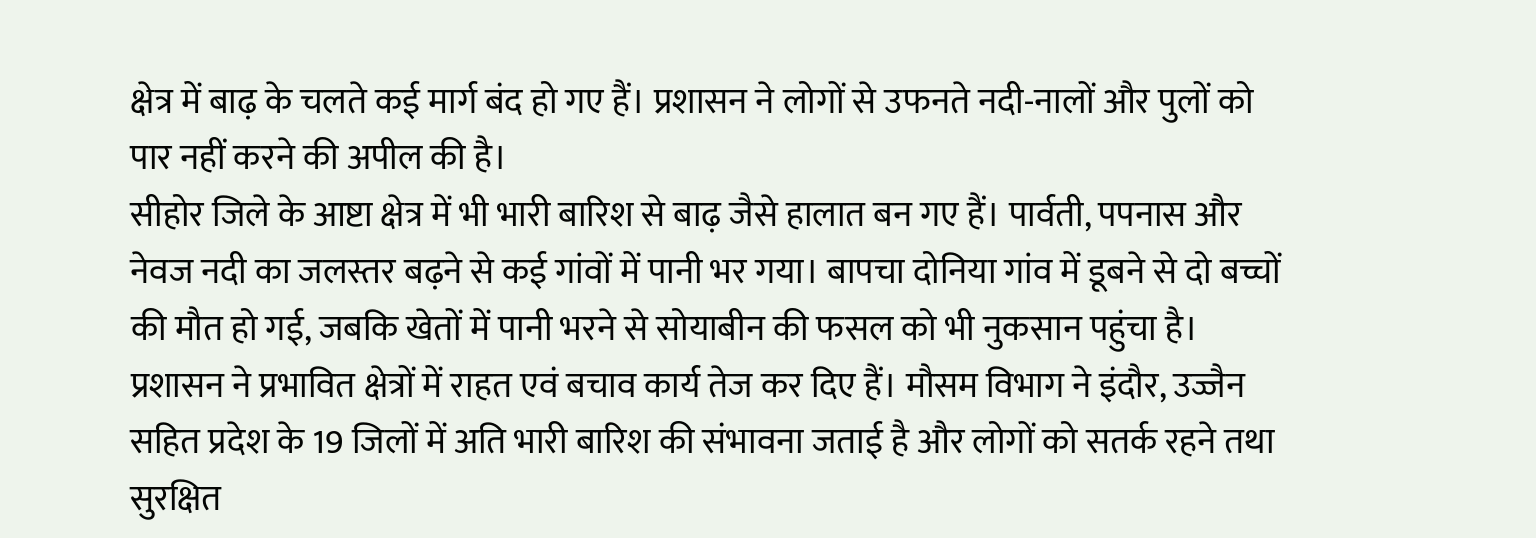क्षेत्र में बाढ़ के चलते कई मार्ग बंद हो गए हैं। प्रशासन ने लोगों से उफनते नदी-नालों और पुलों को पार नहीं करने की अपील की है।
सीहोर जिले के आष्टा क्षेत्र में भी भारी बारिश से बाढ़ जैसे हालात बन गए हैं। पार्वती, पपनास और नेवज नदी का जलस्तर बढ़ने से कई गांवों में पानी भर गया। बापचा दोनिया गांव में डूबने से दो बच्चों की मौत हो गई, जबकि खेतों में पानी भरने से सोयाबीन की फसल को भी नुकसान पहुंचा है।
प्रशासन ने प्रभावित क्षेत्रों में राहत एवं बचाव कार्य तेज कर दिए हैं। मौसम विभाग ने इंदौर, उज्जैन सहित प्रदेश के 19 जिलों में अति भारी बारिश की संभावना जताई है और लोगों को सतर्क रहने तथा सुरक्षित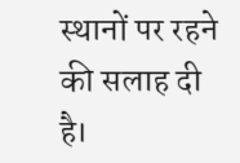स्थानों पर रहने की सलाह दी है।